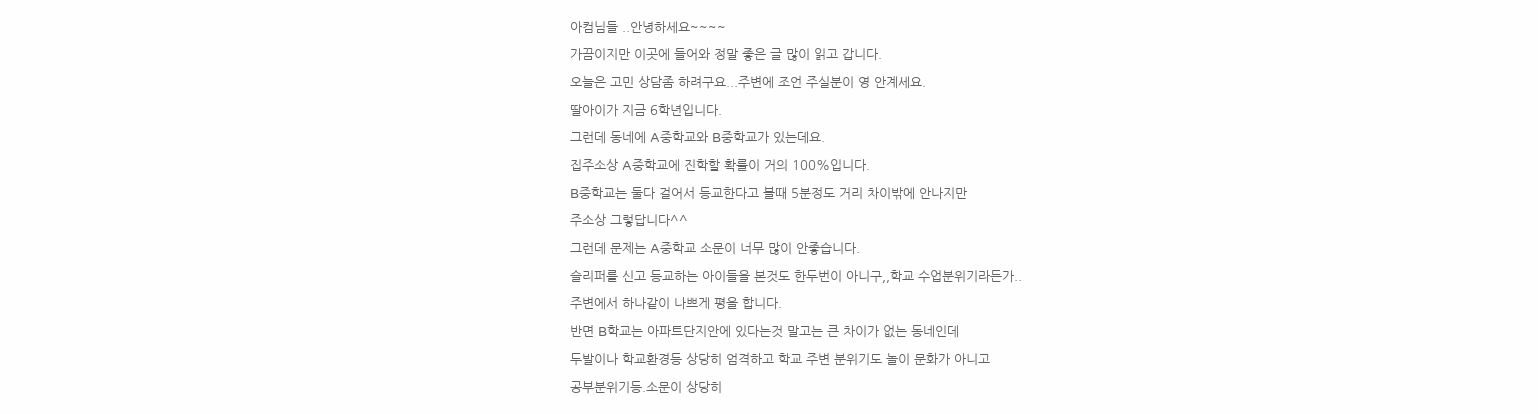아컴님들 ..안녕하세요~~~~
가끔이지만 이곳에 들어와 정말 좋은 글 많이 읽고 갑니다.
오늘은 고민 상담좀 하려구요...주변에 조언 주실분이 영 안계세요.
딸아이가 지금 6학년입니다.
그런데 동네에 A중학교와 B중학교가 있는데요.
집주소상 A중학교에 진학할 확률이 거의 100%입니다.
B중학교는 둘다 걸어서 등교한다고 볼때 5분정도 거리 차이밖에 안나지만
주소상 그렇답니다^^
그런데 문제는 A중학교 소문이 너무 많이 안좋습니다.
슬리퍼를 신고 등교하는 아이들을 본것도 한두번이 아니구,,학교 수업분위기라든가..
주변에서 하나같이 나쁘게 평을 합니다.
반면 B학교는 아파트단지안에 있다는것 말고는 큰 차이가 없는 동네인데
두발이나 학교환경등 상당히 엄격하고 학교 주변 분위기도 놀이 문화가 아니고
공부분위기등.소문이 상당히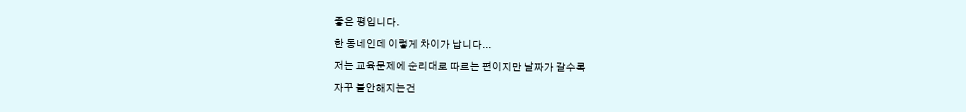좋은 평입니다.
한 동네인데 이렇게 차이가 납니다...
저는 교육문제에 순리대로 따르는 편이지만 날짜가 갈수록
자꾸 불안해지는건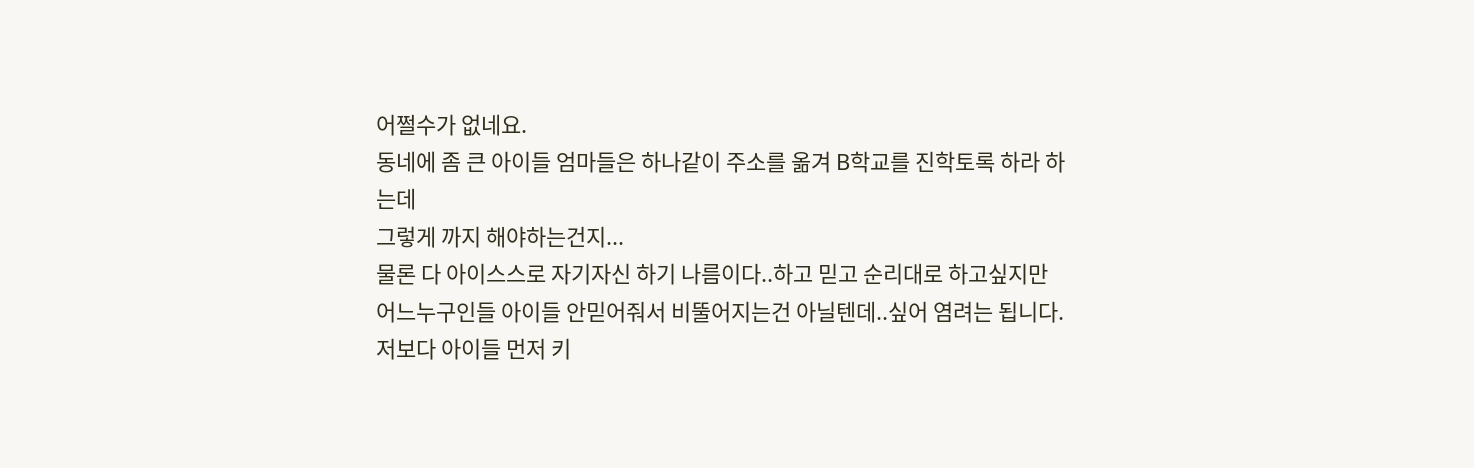어쩔수가 없네요.
동네에 좀 큰 아이들 엄마들은 하나같이 주소를 옮겨 B학교를 진학토록 하라 하는데
그렇게 까지 해야하는건지...
물론 다 아이스스로 자기자신 하기 나름이다..하고 믿고 순리대로 하고싶지만
어느누구인들 아이들 안믿어줘서 비뚤어지는건 아닐텐데..싶어 염려는 됩니다.
저보다 아이들 먼저 키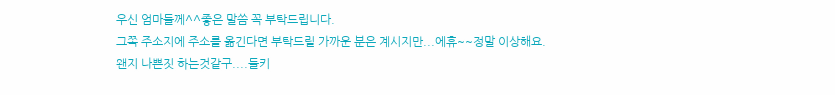우신 엄마들께^^좋은 말씀 꼭 부탁드립니다.
그쪽 주소지에 주소를 옮긴다면 부탁드릴 가까운 분은 계시지만...에휴~~정말 이상해요.
왠지 나쁜짓 하는것같구....들키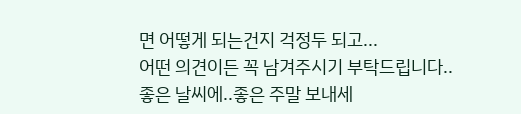면 어떻게 되는건지 걱정두 되고...
어떤 의견이든 꼭 남겨주시기 부탁드립니다..
좋은 날씨에..좋은 주말 보내세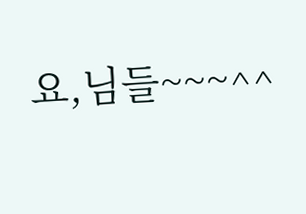요,님들~~~^^